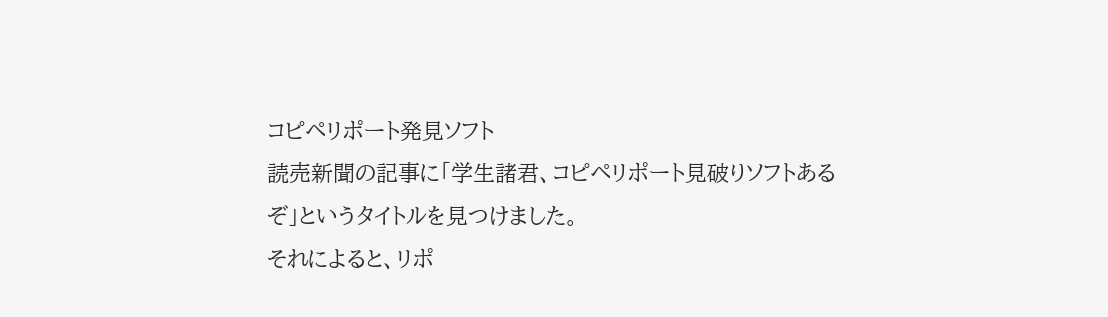コピペリポート発見ソフト
読売新聞の記事に「学生諸君、コピペリポート見破りソフトあるぞ」というタイトルを見つけました。
それによると、リポ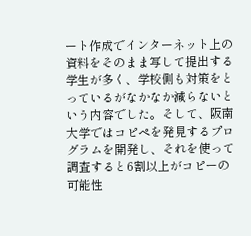ート作成でインターネット上の資料をそのまま写して提出する学生が多く、学校側も対策をとっているがなかなか減らないという内容でした。そして、阪南大学ではコピペを発見するプログラムを開発し、それを使って調査すると6割以上がコピーの可能性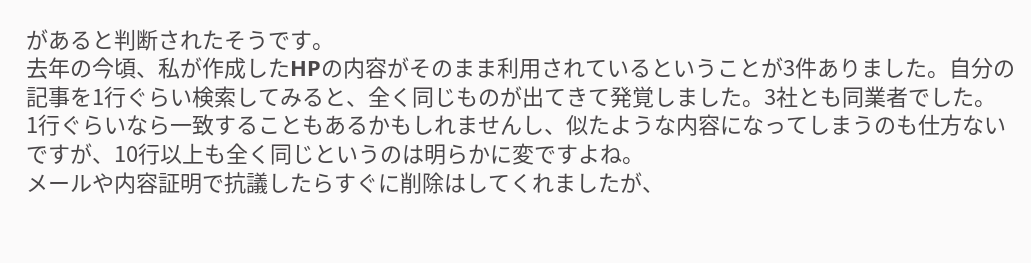があると判断されたそうです。
去年の今頃、私が作成したHPの内容がそのまま利用されているということが3件ありました。自分の記事を1行ぐらい検索してみると、全く同じものが出てきて発覚しました。3社とも同業者でした。
1行ぐらいなら一致することもあるかもしれませんし、似たような内容になってしまうのも仕方ないですが、10行以上も全く同じというのは明らかに変ですよね。
メールや内容証明で抗議したらすぐに削除はしてくれましたが、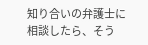知り合いの弁護士に相談したら、そう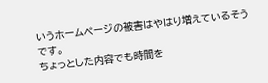いうホームページの被害はやはり増えているそうです。
ちょっとした内容でも時間を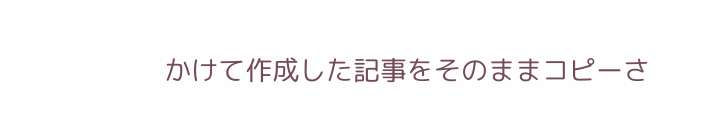かけて作成した記事をそのままコピーさ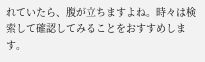れていたら、腹が立ちますよね。時々は検索して確認してみることをおすすめします。